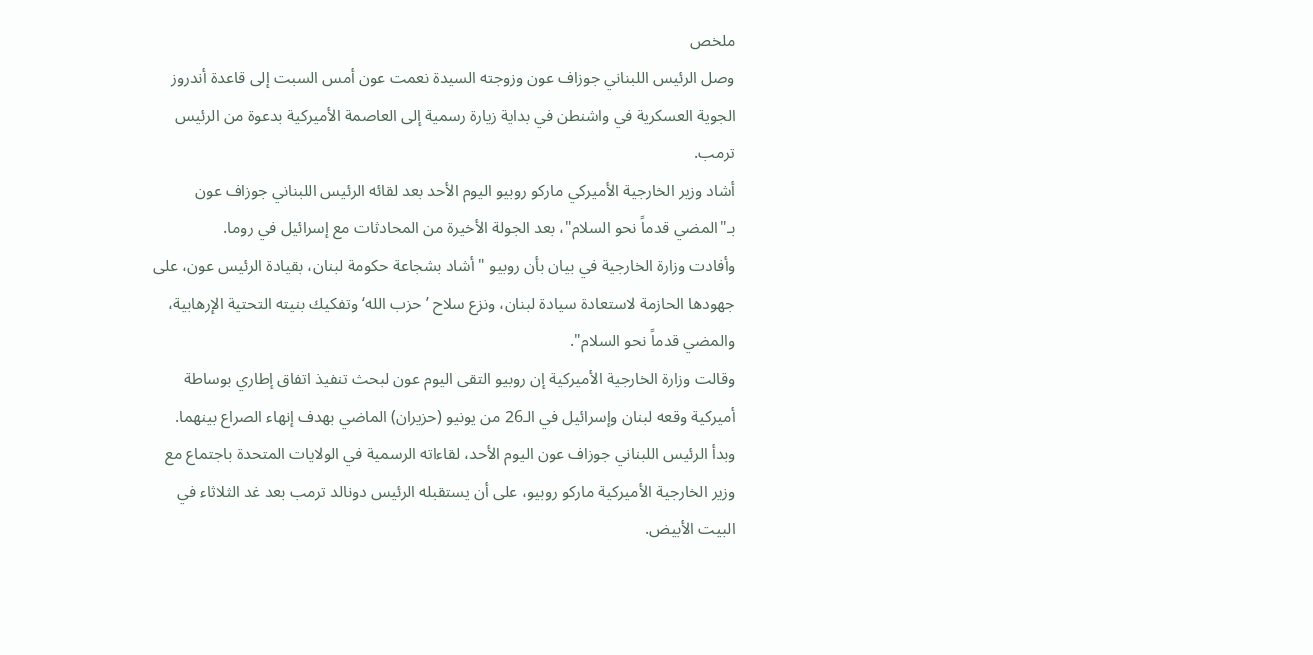ملخص
وصل الرئيس اللبناني جوزاف عون وزوجته السيدة نعمت عون أمس السبت إلى قاعدة أندروز الجوية العسكرية في واشنطن في بداية زيارة رسمية إلى العاصمة الأميركية بدعوة من الرئيس ترمب.
أشاد وزير الخارجية الأميركي ماركو روبيو اليوم الأحد بعد لقائه الرئيس اللبناني جوزاف عون بـ"المضي قدماً نحو السلام"، بعد الجولة الأخيرة من المحادثات مع إسرائيل في روما.
وأفادت وزارة الخارجية في بيان بأن روبيو "أشاد بشجاعة حكومة لبنان، بقيادة الرئيس عون، على جهودها الحازمة لاستعادة سيادة لبنان، ونزع سلاح ’حزب الله‘ وتفكيك بنيته التحتية الإرهابية، والمضي قدماً نحو السلام".
وقالت وزارة الخارجية الأميركية إن روبيو التقى اليوم عون لبحث تنفيذ اتفاق إطاري بوساطة أميركية وقعه لبنان وإسرائيل في الـ26 من يونيو (حزيران) الماضي بهدف إنهاء الصراع بينهما.
وبدأ الرئيس اللبناني جوزاف عون اليوم الأحد، لقاءاته الرسمية في الولايات المتحدة باجتماع مع وزير الخارجية الأميركية ماركو روبيو، على أن يستقبله الرئيس دونالد ترمب بعد غد الثلاثاء في البيت الأبيض.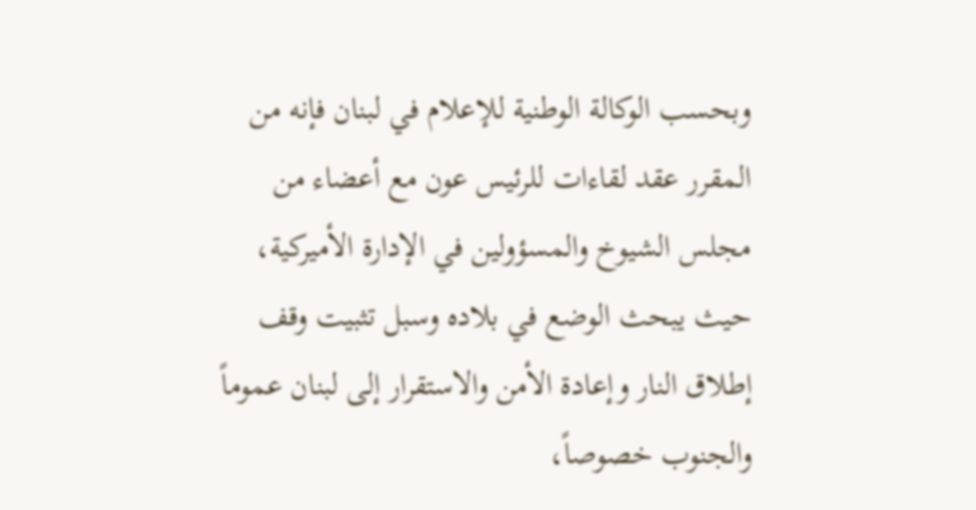وبحسب الوكالة الوطنية للإعلام في لبنان فإنه من المقرر عقد لقاءات للرئيس عون مع أعضاء من مجلس الشيوخ والمسؤولين في الإدارة الأميركية، حيث يبحث الوضع في بلاده وسبل تثبيت وقف إطلاق النار وإعادة الأمن والاستقرار إلى لبنان عموماً والجنوب خصوصاً،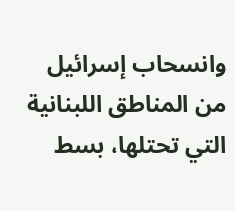وانسحاب إسرائيل من المناطق اللبنانية التي تحتلها، بسط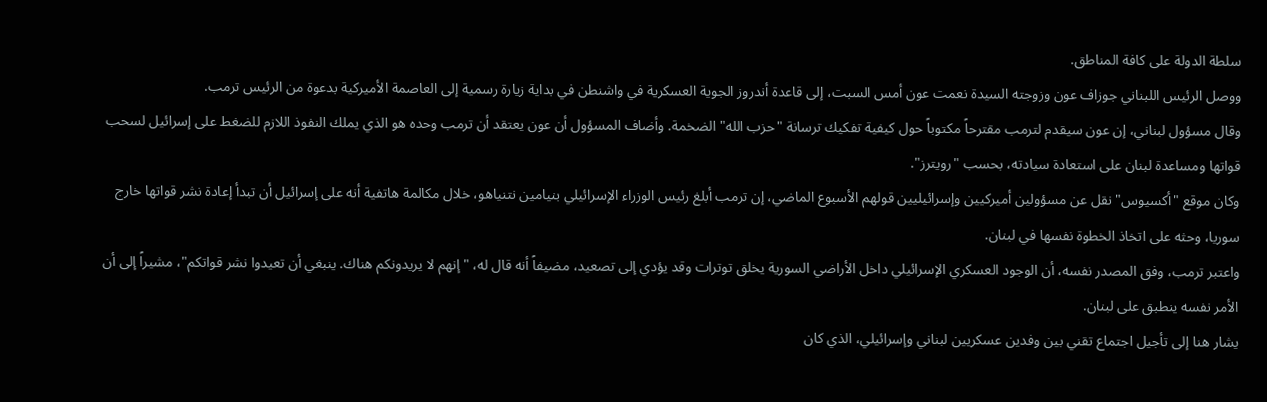سلطة الدولة على كافة المناطق.
ووصل الرئيس اللبناني جوزاف عون وزوجته السيدة نعمت عون أمس السبت، إلى قاعدة أندروز الجوية العسكرية في واشنطن في بداية زيارة رسمية إلى العاصمة الأميركية بدعوة من الرئيس ترمب.
وقال مسؤول لبناني، إن عون سيقدم لترمب مقترحاً مكتوباً حول كيفية تفكيك ترسانة "حزب الله" الضخمة. وأضاف المسؤول أن عون يعتقد أن ترمب وحده هو الذي يملك النفوذ اللازم للضغط على إسرائيل لسحب قواتها ومساعدة لبنان على استعادة سيادته، بحسب "رويترز".
وكان موقع "أكسيوس" نقل عن مسؤولين أميركيين وإسرائيليين قولهم الأسبوع الماضي، إن ترمب أبلغ رئيس الوزراء الإسرائيلي بنيامين نتنياهو، خلال مكالمة هاتفية أنه على إسرائيل أن تبدأ إعادة نشر قواتها خارج سوريا، وحثه على اتخاذ الخطوة نفسها في لبنان.
واعتبر ترمب، وفق المصدر نفسه، أن الوجود العسكري الإسرائيلي داخل الأراضي السورية يخلق توترات وقد يؤدي إلى تصعيد، مضيفاً أنه قال له، "إنهم لا يريدونكم هناك. ينبغي أن تعيدوا نشر قواتكم"، مشيراً إلى أن الأمر نفسه ينطبق على لبنان.
يشار هنا إلى تأجيل اجتماع تقني بين وفدين عسكريين لبناني وإسرائيلي، الذي كان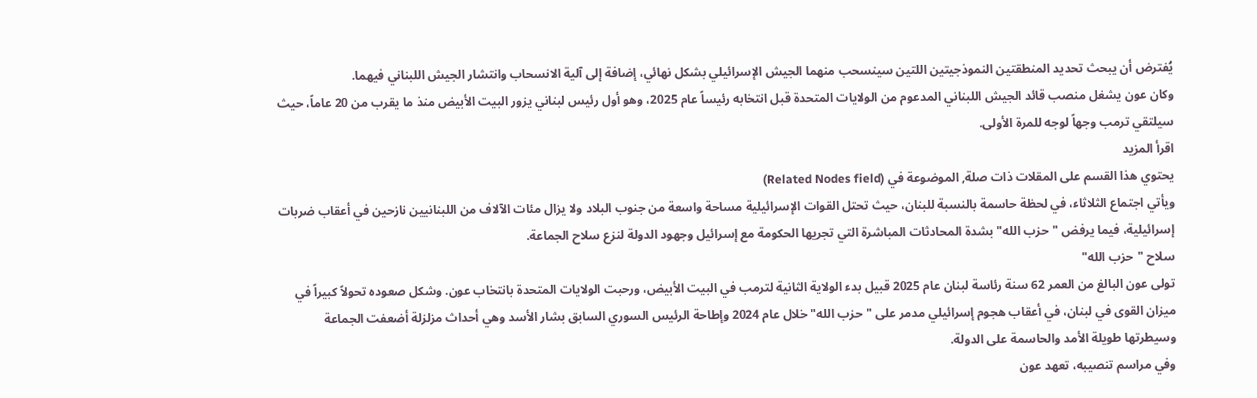يُفترض أن يبحث تحديد المنطقتين النموذجيتين اللتين سينسحب منهما الجيش الإسرائيلي بشكل نهائي، إضافة إلى آلية الانسحاب وانتشار الجيش اللبناني فيهما.
وكان عون يشغل منصب قائد الجيش اللبناني المدعوم من الولايات المتحدة قبل انتخابه رئيساً عام 2025، وهو أول رئيس لبناني يزور البيت الأبيض منذ ما يقرب من 20 عاماً، حيث سيلتقي ترمب وجهاً لوجه للمرة الأولى.
اقرأ المزيد
يحتوي هذا القسم على المقلات ذات صلة, الموضوعة في (Related Nodes field)
ويأتي اجتماع الثلاثاء، في لحظة حاسمة بالنسبة للبنان، حيث تحتل القوات الإسرائيلية مساحة واسعة من جنوب البلاد ولا يزال مئات الآلاف من اللبنانيين نازحين في أعقاب ضربات إسرائيلية، فيما يرفض "حزب الله" بشدة المحادثات المباشرة التي تجريها الحكومة مع إسرائيل وجهود الدولة لنزع سلاح الجماعة.
سلاح "حزب الله"
تولى عون البالغ من العمر 62 سنة رئاسة لبنان عام 2025 قبيل بدء الولاية الثانية لترمب في البيت الأبيض، ورحبت الولايات المتحدة بانتخاب عون. وشكل صعوده تحولاً كبيراً في ميزان القوى في لبنان، في أعقاب هجوم إسرائيلي مدمر على "حزب الله" خلال عام 2024 وإطاحة الرئيس السوري السابق بشار الأسد وهي أحداث مزلزلة أضعفت الجماعة وسيطرتها طويلة الأمد والحاسمة على الدولة.
وفي مراسم تنصيبه، تعهد عون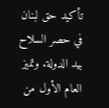تأكيد حق لبنان في حصر السلاح بيد الدولة. وتميز العام الأول من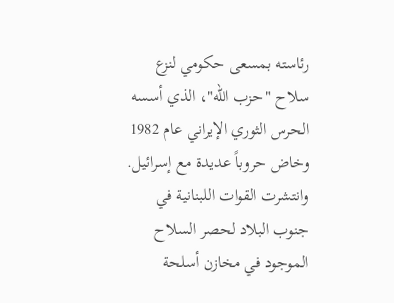رئاسته بمسعى حكومي لنزع سلاح "حزب الله"، الذي أسسه الحرس الثوري الإيراني عام 1982 وخاض حروباً عديدة مع إسرائيل.
وانتشرت القوات اللبنانية في جنوب البلاد لحصر السلاح الموجود في مخازن أسلحة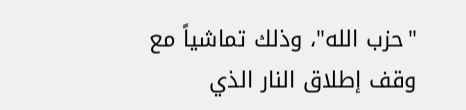"حزب الله"، وذلك تماشياً مع وقف إطلاق النار الذي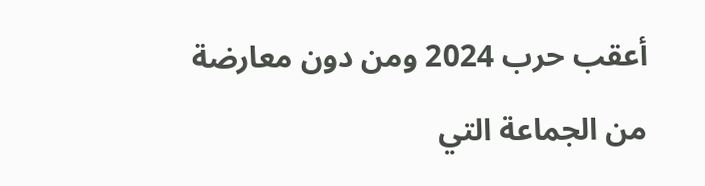أعقب حرب 2024 ومن دون معارضة من الجماعة التي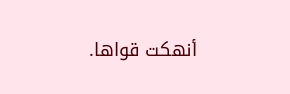أنهكت قواها.